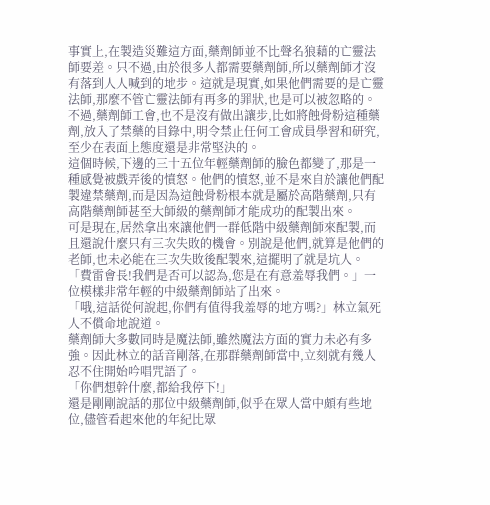事實上,在製造災難這方面,藥劑師並不比聲名狼藉的亡靈法師要差。只不過,由於很多人都需要藥劑師,所以藥劑師才沒有落到人人喊到的地步。這就是現實,如果他們需要的是亡靈法師,那麼不管亡靈法師有再多的罪狀,也是可以被忽略的。
不過,藥劑師工會,也不是沒有做出讓步,比如將蝕骨粉這種藥劑,放入了禁藥的目錄中,明令禁止任何工會成員學習和研究,至少在表面上態度還是非常堅決的。
這個時候,下邊的三十五位年輕藥劑師的臉色都變了,那是一種感覺被戲弄後的憤怒。他們的憤怒,並不是來自於讓他們配製違禁藥劑,而是因為這蝕骨粉根本就是屬於高階藥劑,只有高階藥劑師甚至大師級的藥劑師才能成功的配製出來。
可是現在,居然拿出來讓他們一群低階中級藥劑師來配製,而且還說什麼只有三次失敗的機會。別說是他們,就算是他們的老師,也未必能在三次失敗後配製來,這擺明了就是坑人。
「費雷會長!我們是否可以認為,您是在有意羞辱我們。」一位模樣非常年輕的中級藥劑師站了出來。
「哦,這話從何說起,你們有值得我羞辱的地方嗎?」林立氣死人不償命地說道。
藥劑師大多數同時是魔法師,雖然魔法方面的實力未必有多強。因此林立的話音剛落,在那群藥劑師當中,立刻就有幾人忍不住開始吟唱咒語了。
「你們想幹什麼,都給我停下!」
還是剛剛說話的那位中級藥劑師,似乎在眾人當中頗有些地位,儘管看起來他的年紀比眾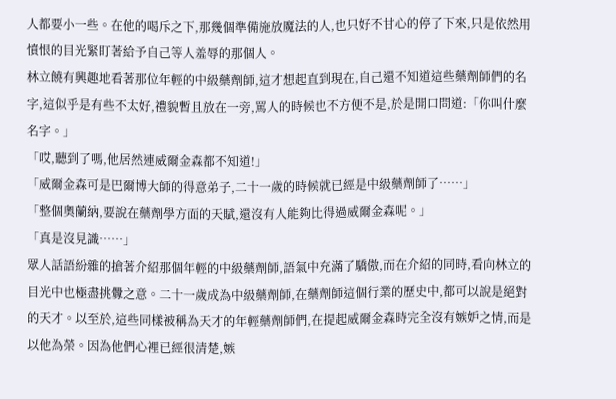人都要小一些。在他的喝斥之下,那幾個準備施放魔法的人,也只好不甘心的停了下來,只是依然用憤恨的目光緊盯著給予自己等人羞辱的那個人。
林立饒有興趣地看著那位年輕的中級藥劑師,這才想起直到現在,自己還不知道這些藥劑師們的名字,這似乎是有些不太好,禮貌暫且放在一旁,罵人的時候也不方便不是,於是開口問道:「你叫什麼名字。」
「哎,聽到了嗎,他居然連威爾金森都不知道!」
「威爾金森可是巴爾博大師的得意弟子,二十一歲的時候就已經是中級藥劑師了……」
「整個奧蘭納,要說在藥劑學方面的天賦,還沒有人能夠比得過威爾金森呢。」
「真是沒見識……」
眾人話語紛雜的搶著介紹那個年輕的中級藥劑師,語氣中充滿了驕傲,而在介紹的同時,看向林立的目光中也極盡挑釁之意。二十一歲成為中級藥劑師,在藥劑師這個行業的歷史中,都可以說是絕對的天才。以至於,這些同樣被稱為天才的年輕藥劑師們,在提起威爾金森時完全沒有嫉妒之情,而是以他為榮。因為他們心裡已經很清楚,嫉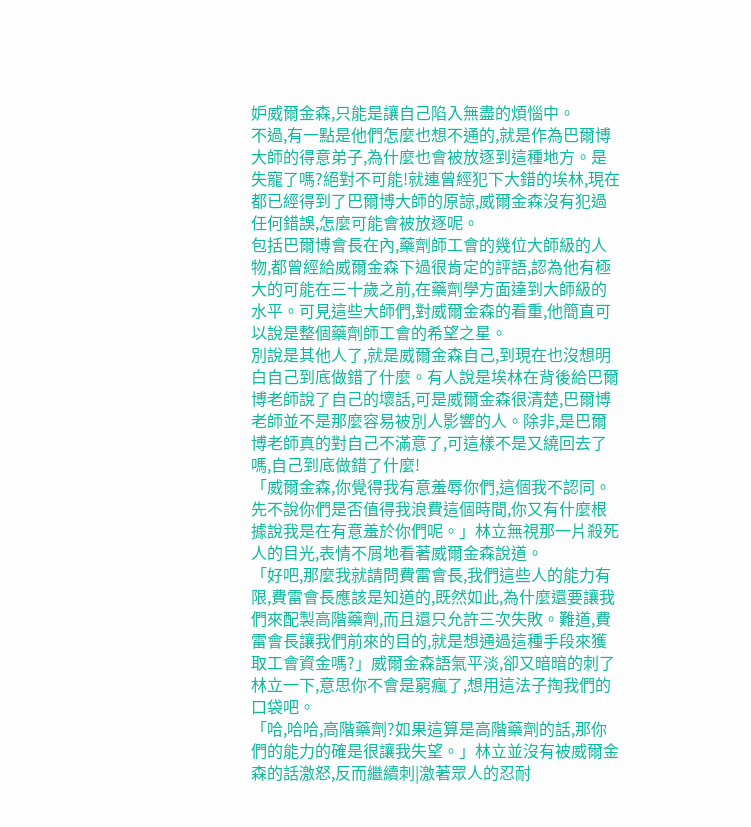妒威爾金森,只能是讓自己陷入無盡的煩惱中。
不過,有一點是他們怎麼也想不通的,就是作為巴爾博大師的得意弟子,為什麼也會被放逐到這種地方。是失寵了嗎?絕對不可能!就連曾經犯下大錯的埃林,現在都已經得到了巴爾博大師的原諒,威爾金森沒有犯過任何錯誤,怎麼可能會被放逐呢。
包括巴爾博會長在內,藥劑師工會的幾位大師級的人物,都曾經給威爾金森下過很肯定的評語,認為他有極大的可能在三十歲之前,在藥劑學方面達到大師級的水平。可見這些大師們,對威爾金森的看重,他簡直可以說是整個藥劑師工會的希望之星。
別說是其他人了,就是威爾金森自己,到現在也沒想明白自己到底做錯了什麼。有人說是埃林在背後給巴爾博老師說了自己的壞話,可是威爾金森很清楚,巴爾博老師並不是那麼容易被別人影響的人。除非,是巴爾博老師真的對自己不滿意了,可這樣不是又繞回去了嗎,自己到底做錯了什麼!
「威爾金森,你覺得我有意羞辱你們,這個我不認同。先不說你們是否值得我浪費這個時間,你又有什麼根據說我是在有意羞於你們呢。」林立無視那一片殺死人的目光,表情不屑地看著威爾金森說道。
「好吧,那麼我就請問費雷會長,我們這些人的能力有限,費雷會長應該是知道的,既然如此,為什麼還要讓我們來配製高階藥劑,而且還只允許三次失敗。難道,費雷會長讓我們前來的目的,就是想通過這種手段來獲取工會資金嗎?」威爾金森語氣平淡,卻又暗暗的刺了林立一下,意思你不會是窮瘋了,想用這法子掏我們的口袋吧。
「哈,哈哈,高階藥劑?如果這算是高階藥劑的話,那你們的能力的確是很讓我失望。」林立並沒有被威爾金森的話激怒,反而繼續刺|激著眾人的忍耐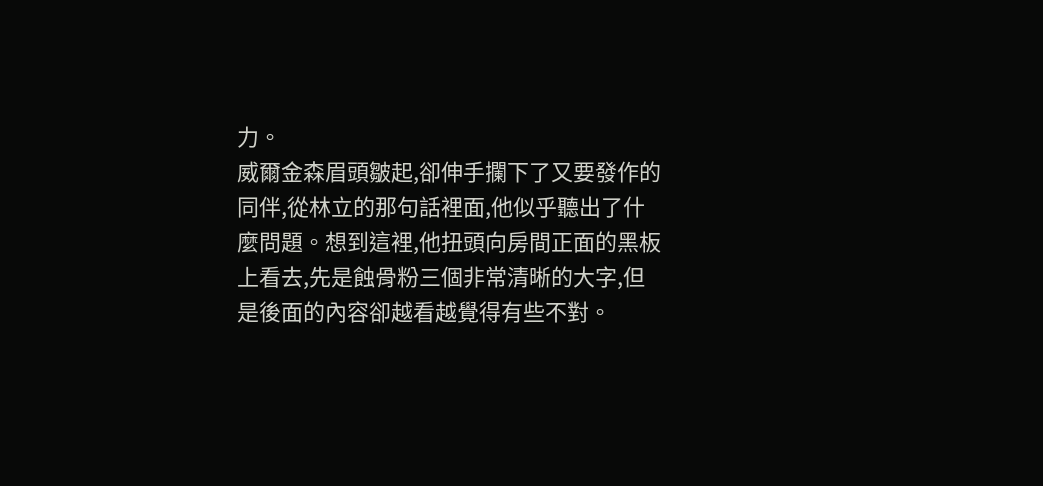力。
威爾金森眉頭皺起,卻伸手攔下了又要發作的同伴,從林立的那句話裡面,他似乎聽出了什麼問題。想到這裡,他扭頭向房間正面的黑板上看去,先是蝕骨粉三個非常清晰的大字,但是後面的內容卻越看越覺得有些不對。